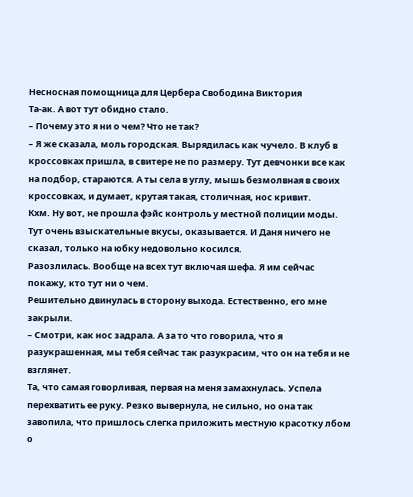Несносная помощница для Цербера Свободина Виктория
Та-ак. А вот тут обидно стало.
– Почему это я ни о чем? Что не так?
– Я же сказала, моль городская. Вырядилась как чучело. В клуб в кроссовках пришла, в свитере не по размеру. Тут девчонки все как на подбор, стараются. А ты села в углу, мышь безмолвная в своих кроссовках, и думает, крутая такая, столичная, нос кривит.
Кхм. Ну вот, не прошла фэйс контроль у местной полиции моды. Тут очень взыскательные вкусы, оказывается. И Даня ничего не сказал, только на юбку недовольно косился.
Разозлилась. Вообще на всех тут включая шефа. Я им сейчас покажу, кто тут ни о чем.
Решительно двинулась в сторону выхода. Естественно, его мне закрыли.
– Смотри, как нос задрала. А за то что говорила, что я разукрашенная, мы тебя сейчас так разукрасим, что он на тебя и не взглянет.
Та, что самая говорливая, первая на меня замахнулась. Успела перехватить ее руку. Резко вывернула, не сильно, но она так завопила, что пришлось слегка приложить местную красотку лбом о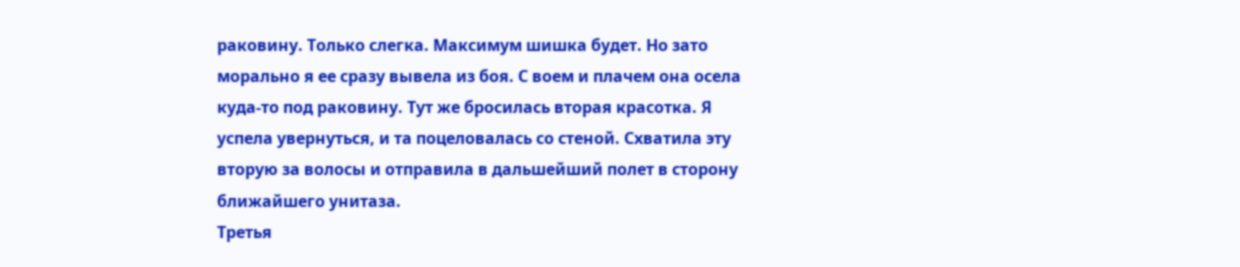раковину. Только слегка. Максимум шишка будет. Но зато морально я ее сразу вывела из боя. С воем и плачем она осела куда-то под раковину. Тут же бросилась вторая красотка. Я успела увернуться, и та поцеловалась со стеной. Схватила эту вторую за волосы и отправила в дальшейший полет в сторону ближайшего унитаза.
Третья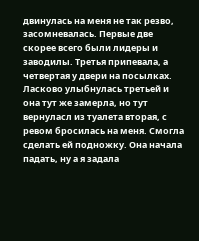двинулась на меня не так резво, засомневалась. Первые две скорее всего были лидеры и заводилы. Третья припевала, а четвертая у двери на посылках. Ласково улыбнулась третьей и она тут же замерла, но тут вернуласл из туалета вторая, с ревом бросилась на меня. Смогла сделать ей подножку. Она начала падать, ну а я задала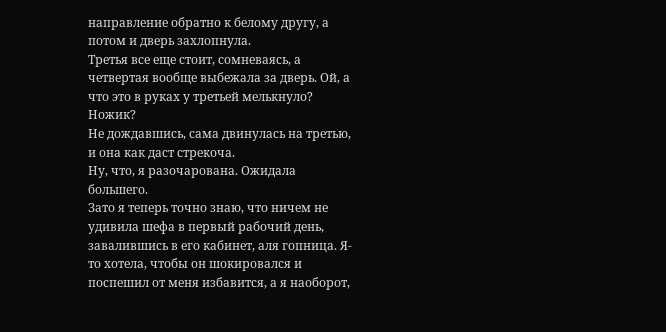направление обратно к белому другу, а потом и дверь захлопнула.
Третья все еще стоит, сомневаясь, а четвертая вообще выбежала за дверь. Ой, а что это в руках у третьей мелькнуло? Ножик?
Не дождавшись, сама двинулась на третью, и она как даст стрекоча.
Ну, что, я разочарована. Ожидала большего.
Зато я теперь точно знаю, что ничем не удивила шефа в первый рабочий день, завалившись в его кабинет, аля гопница. Я-то хотела, чтобы он шокировался и поспешил от меня избавится, а я наоборот,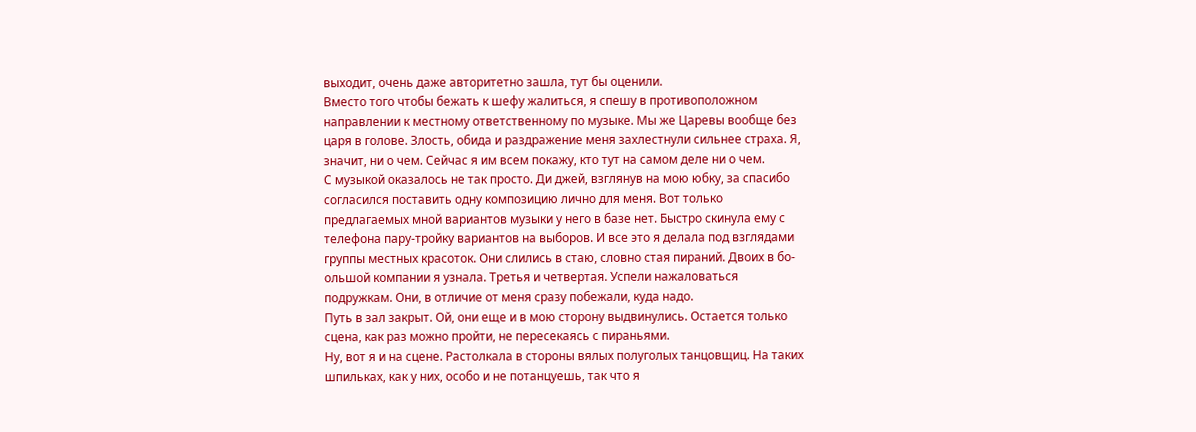выходит, очень даже авторитетно зашла, тут бы оценили.
Вместо того чтобы бежать к шефу жалиться, я спешу в противоположном направлении к местному ответственному по музыке. Мы же Царевы вообще без царя в голове. Злость, обида и раздражение меня захлестнули сильнее страха. Я, значит, ни о чем. Сейчас я им всем покажу, кто тут на самом деле ни о чем.
С музыкой оказалось не так просто. Ди джей, взглянув на мою юбку, за спасибо согласился поставить одну композицию лично для меня. Вот только предлагаемых мной вариантов музыки у него в базе нет. Быстро скинула ему с телефона пару-тройку вариантов на выборов. И все это я делала под взглядами группы местных красоток. Они слились в стаю, словно стая пираний. Двоих в бо-ольшой компании я узнала. Третья и четвертая. Успели нажаловаться подружкам. Они, в отличие от меня сразу побежали, куда надо.
Путь в зал закрыт. Ой, они еще и в мою сторону выдвинулись. Остается только сцена, как раз можно пройти, не пересекаясь с пираньями.
Ну, вот я и на сцене. Растолкала в стороны вялых полуголых танцовщиц. На таких шпильках, как у них, особо и не потанцуешь, так что я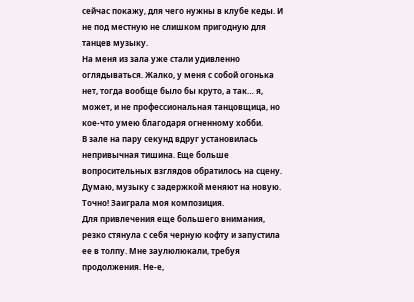сейчас покажу, для чего нужны в клубе кеды. И не под местную не слишком пригодную для танцев музыку.
На меня из зала уже стали удивленно оглядываться. Жалко, у меня с собой огонька нет, тогда вообще было бы круто, а так… я, может, и не профессиональная танцовщица, но кое-что умею благодаря огненному хобби.
В зале на пару секунд вдруг установилась непривычная тишина. Еще больше вопросительных взглядов обратилось на сцену.
Думаю, музыку с задержкой меняют на новую. Точно! Заиграла моя композиция.
Для привлечения еще большего внимания, резко стянула с себя черную кофту и запустила ее в толпу. Мне заулюлюкали, требуя продолжения. Не-е,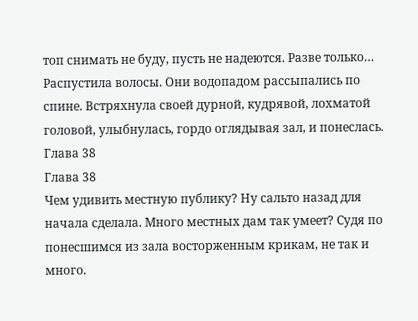топ снимать не буду, пусть не надеются. Разве только…
Распустила волосы. Они водопадом рассыпались по спине. Встряхнула своей дурной, кудрявой, лохматой головой, улыбнулась, гордо оглядывая зал, и понеслась.
Глава 38
Глава 38
Чем удивить местную публику? Ну сальто назад для начала сделала. Много местных дам так умеет? Судя по понесшимся из зала восторженным крикам, не так и много.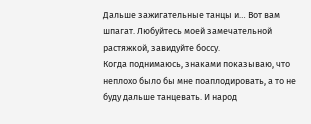Дальше зажигательные танцы и… Вот вам шпагат. Любуйтесь моей замечательной растяжкой, завидуйте боссу.
Когда поднимаюсь, знаками показываю, что неплохо было бы мне поаплодировать, а то не буду дальше танцевать. И народ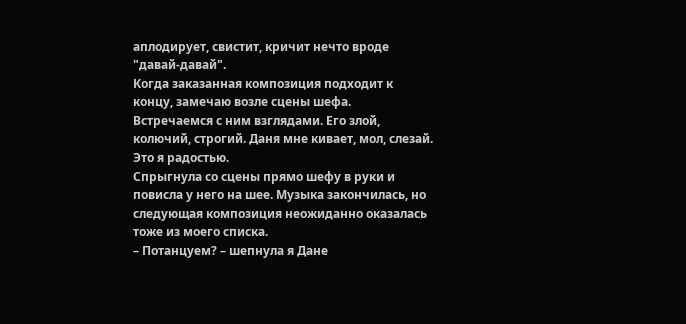аплодирует, свистит, кричит нечто вроде "давай-давай".
Когда заказанная композиция подходит к концу, замечаю возле сцены шефа. Встречаемся с ним взглядами. Его злой, колючий, строгий. Даня мне кивает, мол, слезай. Это я радостью.
Спрыгнула со сцены прямо шефу в руки и повисла у него на шее. Музыка закончилась, но следующая композиция неожиданно оказалась тоже из моего списка.
– Потанцуем? – шепнула я Дане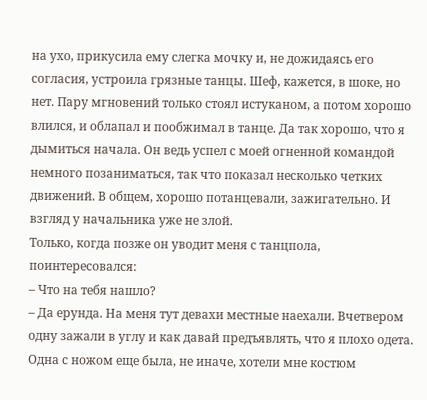на ухо, прикусила ему слегка мочку и, не дожидаясь его согласия, устроила грязные танцы. Шеф, кажется, в шоке, но нет. Пару мгновений только стоял истуканом, а потом хорошо влился, и облапал и пообжимал в танце. Да так хорошо, что я дымиться начала. Он ведь успел с моей огненной командой немного позаниматься, так что показал несколько четких движений. В общем, хорошо потанцевали, зажигательно. И взгляд у начальника уже не злой.
Только, когда позже он уводит меня с танцпола, поинтересовался:
– Что на тебя нашло?
– Да ерунда. На меня тут девахи местные наехали. Вчетвером одну зажали в углу и как давай предъявлять, что я плохо одета. Одна с ножом еще была, не иначе, хотели мне костюм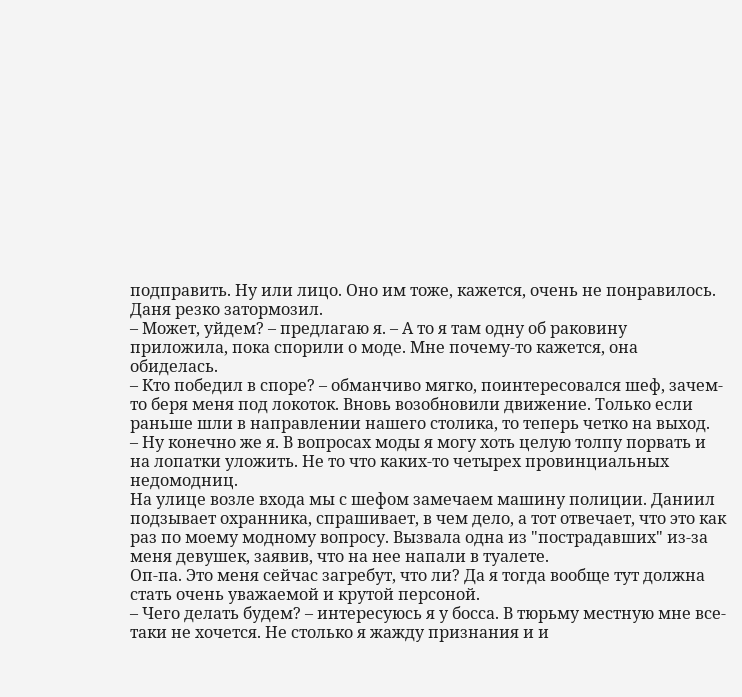подправить. Ну или лицо. Оно им тоже, кажется, очень не понравилось.
Даня резко затормозил.
– Может, уйдем? – предлагаю я. – А то я там одну об раковину приложила, пока спорили о моде. Мне почему-то кажется, она обиделась.
– Кто победил в споре? – обманчиво мягко, поинтересовался шеф, зачем-то беря меня под локоток. Вновь возобновили движение. Только если раньше шли в направлении нашего столика, то теперь четко на выход.
– Ну конечно же я. В вопросах моды я могу хоть целую толпу порвать и на лопатки уложить. Не то что каких-то четырех провинциальных недомодниц.
На улице возле входа мы с шефом замечаем машину полиции. Даниил подзывает охранника, спрашивает, в чем дело, а тот отвечает, что это как раз по моему модному вопросу. Вызвала одна из "пострадавших" из-за меня девушек, заявив, что на нее напали в туалете.
Оп-па. Это меня сейчас загребут, что ли? Да я тогда вообще тут должна стать очень уважаемой и крутой персоной.
– Чего делать будем? – интересуюсь я у босса. В тюрьму местную мне все-таки не хочется. Не столько я жажду признания и и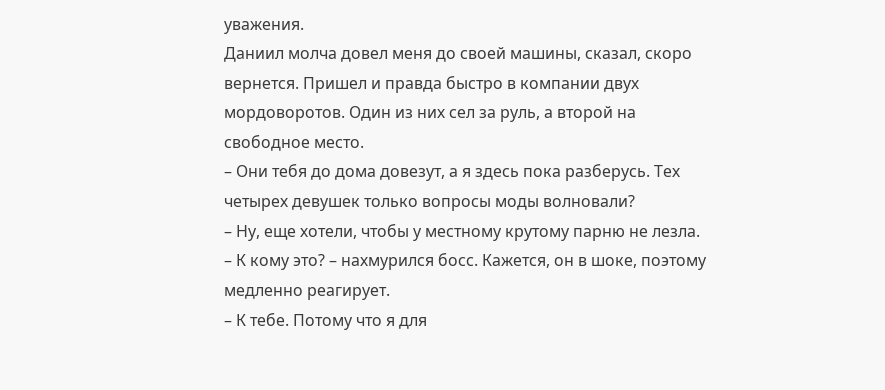уважения.
Даниил молча довел меня до своей машины, сказал, скоро вернется. Пришел и правда быстро в компании двух мордоворотов. Один из них сел за руль, а второй на свободное место.
– Они тебя до дома довезут, а я здесь пока разберусь. Тех четырех девушек только вопросы моды волновали?
– Ну, еще хотели, чтобы у местному крутому парню не лезла.
– К кому это? – нахмурился босс. Кажется, он в шоке, поэтому медленно реагирует.
– К тебе. Потому что я для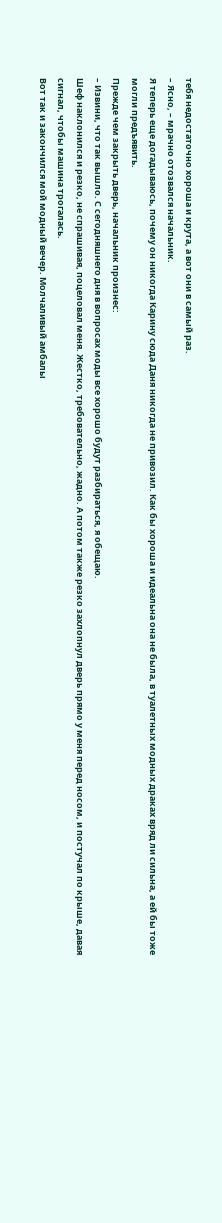тебя недостаточно хороша и крута, а вот они в самый раз.
– Ясно, – мрачно отозвался начальник.
Я теперь еще догадываюсь, почему он никогда Карину сюда Даня никогда не привозил. Как бы хороша и идеальна она не была, в туалетных модных драках вряд ли сильна, а ей бы тоже могли предъявить.
Прежде чем закрыть дверь, начальник произнес:
– Извини, что так вышло. С сегодняшнего дня в вопросах моды все хорошо будут разбираться, я обещаю.
Шеф наклонился и резко, не спрашивая, поцеловал меня. Жестко, требовательно, жадно. А потом также резко захлопнул дверь прямо у меня перед носом, и постучал по крыше, давая сигнал, чтобы машина трогалась.
Вот так и закончился мой модный вечер. Молчаливый амбалы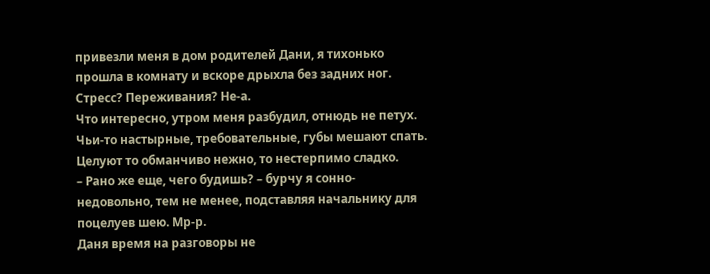привезли меня в дом родителей Дани, я тихонько прошла в комнату и вскоре дрыхла без задних ног. Стресс? Переживания? Не-а.
Что интересно, утром меня разбудил, отнюдь не петух.
Чьи-то настырные, требовательные, губы мешают спать. Целуют то обманчиво нежно, то нестерпимо сладко.
– Рано же еще, чего будишь? – бурчу я сонно-недовольно, тем не менее, подставляя начальнику для поцелуев шею. Мр-р.
Даня время на разговоры не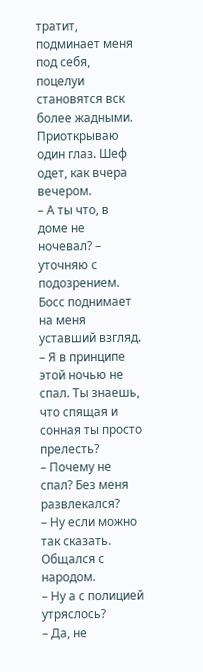тратит, подминает меня под себя, поцелуи становятся вск более жадными.
Приоткрываю один глаз. Шеф одет, как вчера вечером.
– А ты что, в доме не ночевал? – уточняю с подозрением.
Босс поднимает на меня уставший взгляд.
– Я в принципе этой ночью не спал. Ты знаешь, что спящая и сонная ты просто прелесть?
– Почему не спал? Без меня развлекался?
– Ну если можно так сказать. Общался с народом.
– Ну а с полицией утряслось?
– Да, не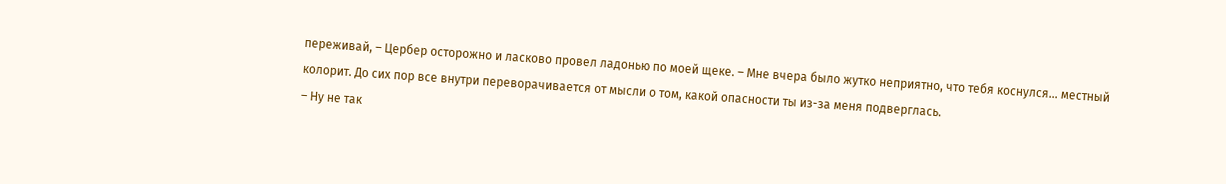переживай, – Цербер осторожно и ласково провел ладонью по моей щеке. – Мне вчера было жутко неприятно, что тебя коснулся… местный колорит. До сих пор все внутри переворачивается от мысли о том, какой опасности ты из-за меня подверглась.
– Ну не так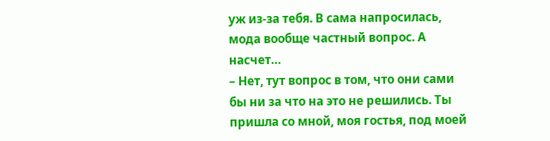уж из-за тебя. В сама напросилась, мода вообще частный вопрос. А насчет…
– Нет, тут вопрос в том, что они сами бы ни за что на это не решились. Ты пришла со мной, моя гостья, под моей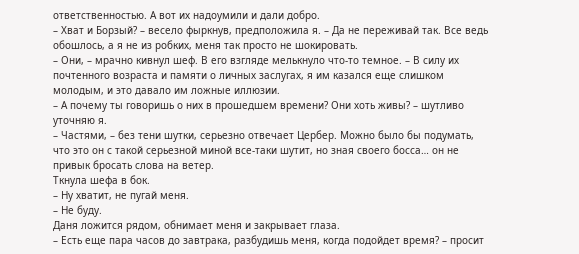ответственностью. А вот их надоумили и дали добро.
– Хват и Борзый? – весело фыркнув, предположила я. – Да не переживай так. Все ведь обошлось, а я не из робких, меня так просто не шокировать.
– Они, – мрачно кивнул шеф. В его взгляде мелькнуло что-то темное. – В силу их почтенного возраста и памяти о личных заслугах, я им казался еще слишком молодым, и это давало им ложные иллюзии.
– А почему ты говоришь о них в прошедшем времени? Они хоть живы? – шутливо уточняю я.
– Частями, – без тени шутки, серьезно отвечает Цербер. Можно было бы подумать, что это он с такой серьезной миной все-таки шутит, но зная своего босса… он не привык бросать слова на ветер.
Ткнула шефа в бок.
– Ну хватит, не пугай меня.
– Не буду.
Даня ложится рядом, обнимает меня и закрывает глаза.
– Есть еще пара часов до завтрака, разбудишь меня, когда подойдет время? – просит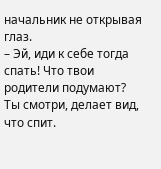начальник не открывая глаз.
– Эй, иди к себе тогда спать! Что твои родители подумают?
Ты смотри, делает вид, что спит.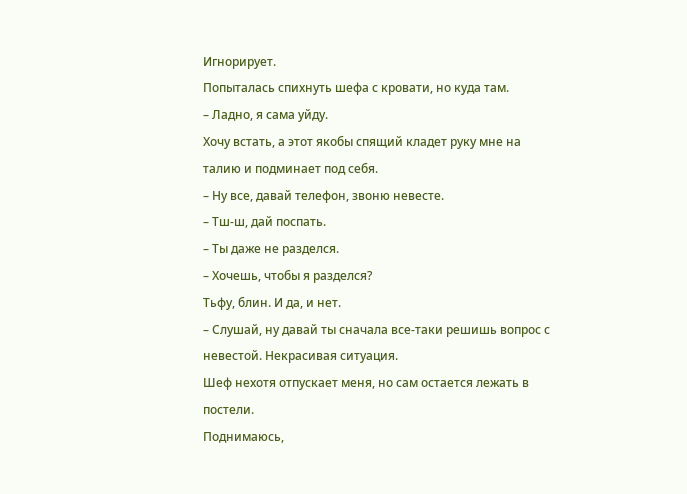Игнорирует.
Попыталась спихнуть шефа с кровати, но куда там.
– Ладно, я сама уйду.
Хочу встать, а этот якобы спящий кладет руку мне на талию и подминает под себя.
– Ну все, давай телефон, звоню невесте.
– Тш-ш, дай поспать.
– Ты даже не разделся.
– Хочешь, чтобы я разделся?
Тьфу, блин. И да, и нет.
– Слушай, ну давай ты сначала все-таки решишь вопрос с невестой. Некрасивая ситуация.
Шеф нехотя отпускает меня, но сам остается лежать в постели.
Поднимаюсь,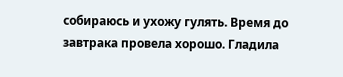собираюсь и ухожу гулять. Время до завтрака провела хорошо. Гладила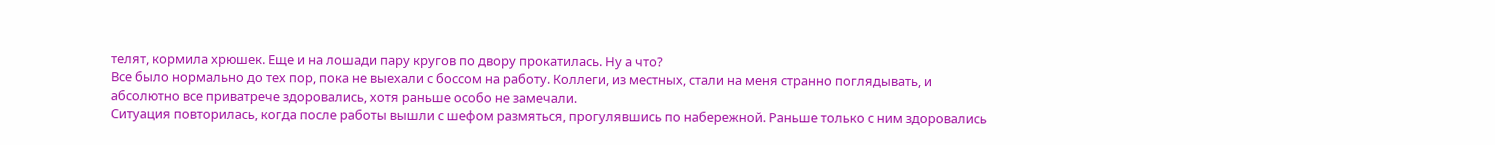телят, кормила хрюшек. Еще и на лошади пару кругов по двору прокатилась. Ну а что?
Все было нормально до тех пор, пока не выехали с боссом на работу. Коллеги, из местных, стали на меня странно поглядывать, и абсолютно все приватрече здоровались, хотя раньше особо не замечали.
Ситуация повторилась, когда после работы вышли с шефом размяться, прогулявшись по набережной. Раньше только с ним здоровались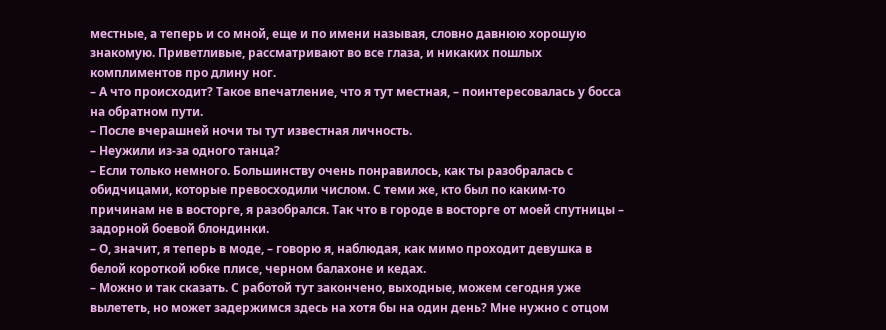местные, а теперь и со мной, еще и по имени называя, словно давнюю хорошую знакомую. Приветливые, рассматривают во все глаза, и никаких пошлых комплиментов про длину ног.
– А что происходит? Такое впечатление, что я тут местная, – поинтересовалась у босса на обратном пути.
– После вчерашней ночи ты тут известная личность.
– Неужили из-за одного танца?
– Если только немного. Большинству очень понравилось, как ты разобралась с обидчицами, которые превосходили числом. С теми же, кто был по каким-то причинам не в восторге, я разобрался. Так что в городе в восторге от моей спутницы – задорной боевой блондинки.
– О, значит, я теперь в моде, – говорю я, наблюдая, как мимо проходит девушка в белой короткой юбке плисе, черном балахоне и кедах.
– Можно и так сказать. С работой тут закончено, выходные, можем сегодня уже вылететь, но может задержимся здесь на хотя бы на один день? Мне нужно с отцом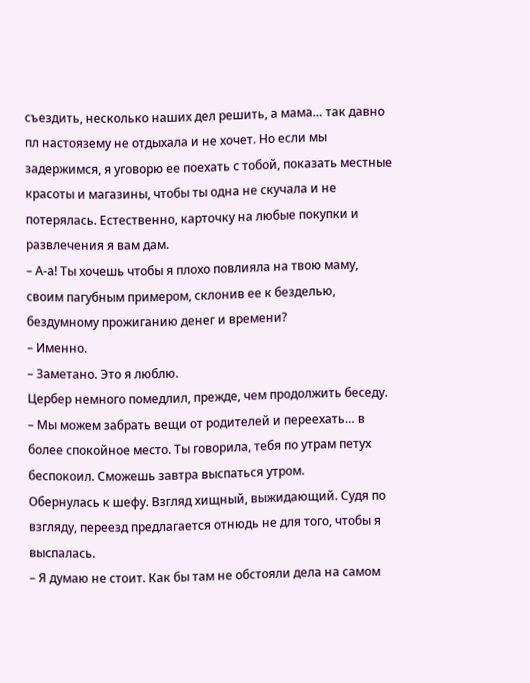съездить, несколько наших дел решить, а мама… так давно пл настоязему не отдыхала и не хочет. Но если мы задержимся, я уговорю ее поехать с тобой, показать местные красоты и магазины, чтобы ты одна не скучала и не потерялась. Естественно, карточку на любые покупки и развлечения я вам дам.
– А-а! Ты хочешь чтобы я плохо повлияла на твою маму, своим пагубным примером, склонив ее к безделью, бездумному прожиганию денег и времени?
– Именно.
– Заметано. Это я люблю.
Цербер немного помедлил, прежде, чем продолжить беседу.
– Мы можем забрать вещи от родителей и переехать… в более спокойное место. Ты говорила, тебя по утрам петух беспокоил. Сможешь завтра выспаться утром.
Обернулась к шефу. Взгляд хищный, выжидающий. Судя по взгляду, переезд предлагается отнюдь не для того, чтобы я выспалась.
– Я думаю не стоит. Как бы там не обстояли дела на самом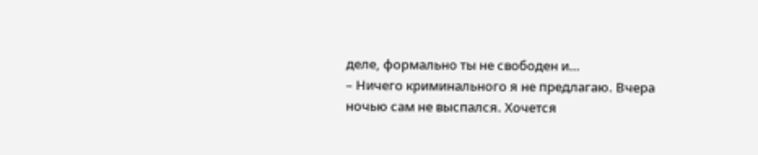деле, формально ты не свободен и…
– Ничего криминального я не предлагаю. Вчера ночью сам не выспался. Хочется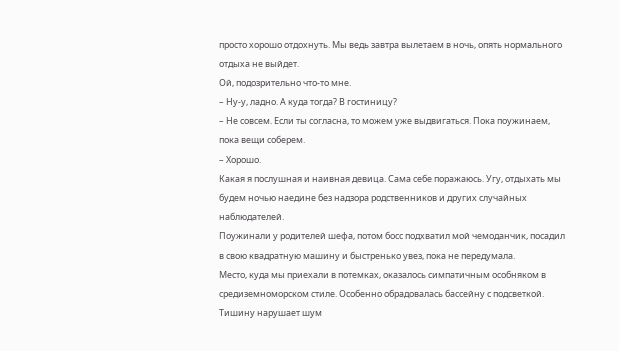просто хорошо отдохнуть. Мы ведь завтра вылетаем в ночь, опять нормального отдыха не выйдет.
Ой, подозрительно что-то мне.
– Ну-у, ладно. А куда тогда? В гостиницу?
– Не совсем. Если ты согласна, то можем уже выдвигаться. Пока поужинаем, пока вещи соберем.
– Хорошо.
Какая я послушная и наивная девица. Сама себе поражаюсь. Угу, отдыхать мы будем ночью наедине без надзора родственников и других случайных наблюдателей.
Поужинали у родителей шефа, потом босс подхватил мой чемоданчик, посадил в свою квадратную машину и быстренько увез, пока не передумала.
Место, куда мы приехали в потемках, оказалось симпатичным особняком в средиземноморском стиле. Особенно обрадовалась бассейну с подсветкой. Тишину нарушает шум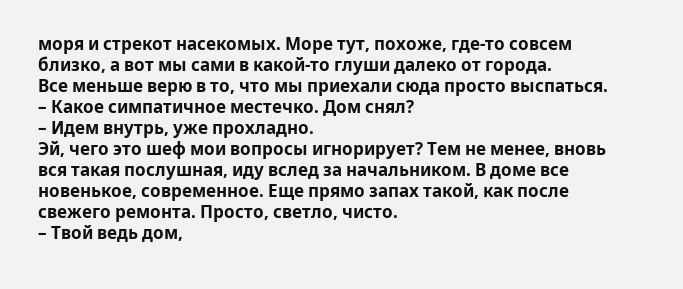моря и стрекот насекомых. Море тут, похоже, где-то совсем близко, а вот мы сами в какой-то глуши далеко от города.
Все меньше верю в то, что мы приехали сюда просто выспаться.
– Какое симпатичное местечко. Дом снял?
– Идем внутрь, уже прохладно.
Эй, чего это шеф мои вопросы игнорирует? Тем не менее, вновь вся такая послушная, иду вслед за начальником. В доме все новенькое, современное. Еще прямо запах такой, как после свежего ремонта. Просто, светло, чисто.
– Твой ведь дом,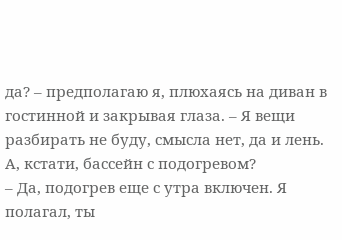да? – предполагаю я, плюхаясь на диван в гостинной и закрывая глаза. – Я вещи разбирать не буду, смысла нет, да и лень. А, кстати, бассейн с подогревом?
– Да, подогрев еще с утра включен. Я полагал, ты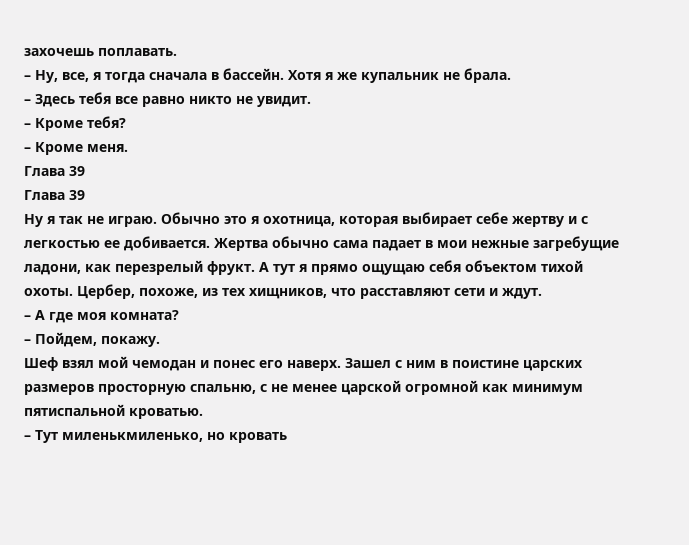захочешь поплавать.
– Ну, все, я тогда сначала в бассейн. Хотя я же купальник не брала.
– Здесь тебя все равно никто не увидит.
– Кроме тебя?
– Кроме меня.
Глава 39
Глава 39
Ну я так не играю. Обычно это я охотница, которая выбирает себе жертву и с легкостью ее добивается. Жертва обычно сама падает в мои нежные загребущие ладони, как перезрелый фрукт. А тут я прямо ощущаю себя объектом тихой охоты. Цербер, похоже, из тех хищников, что расставляют сети и ждут.
– А где моя комната?
– Пойдем, покажу.
Шеф взял мой чемодан и понес его наверх. Зашел с ним в поистине царских размеров просторную спальню, с не менее царской огромной как минимум пятиспальной кроватью.
– Тут миленькмиленько, но кровать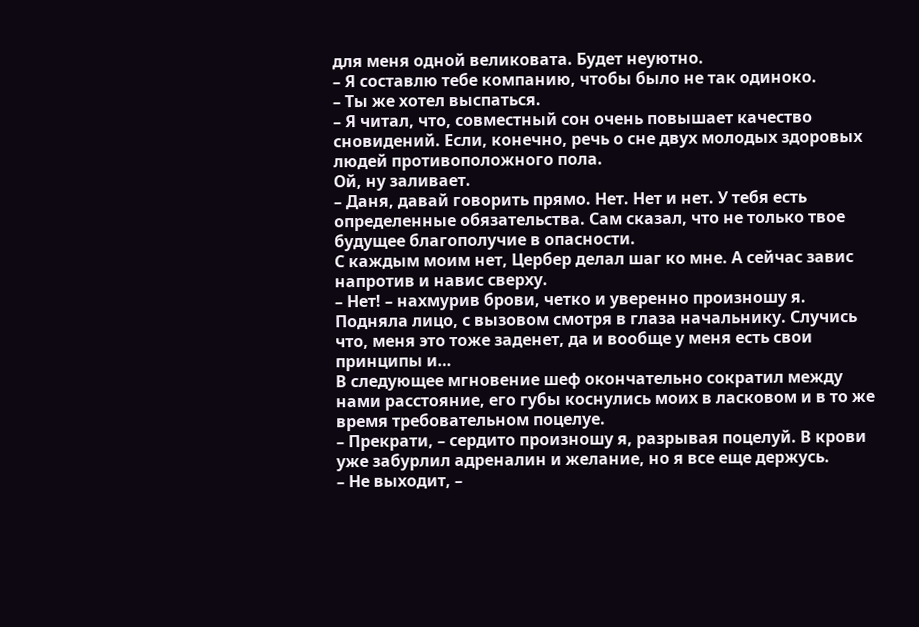для меня одной великовата. Будет неуютно.
– Я составлю тебе компанию, чтобы было не так одиноко.
– Ты же хотел выспаться.
– Я читал, что, совместный сон очень повышает качество сновидений. Если, конечно, речь о сне двух молодых здоровых людей противоположного пола.
Ой, ну заливает.
– Даня, давай говорить прямо. Нет. Нет и нет. У тебя есть определенные обязательства. Сам сказал, что не только твое будущее благополучие в опасности.
С каждым моим нет, Цербер делал шаг ко мне. А сейчас завис напротив и навис сверху.
– Нет! – нахмурив брови, четко и уверенно произношу я. Подняла лицо, с вызовом смотря в глаза начальнику. Случись что, меня это тоже заденет, да и вообще у меня есть свои принципы и…
В следующее мгновение шеф окончательно сократил между нами расстояние, его губы коснулись моих в ласковом и в то же время требовательном поцелуе.
– Прекрати, – сердито произношу я, разрывая поцелуй. В крови уже забурлил адреналин и желание, но я все еще держусь.
– Не выходит, –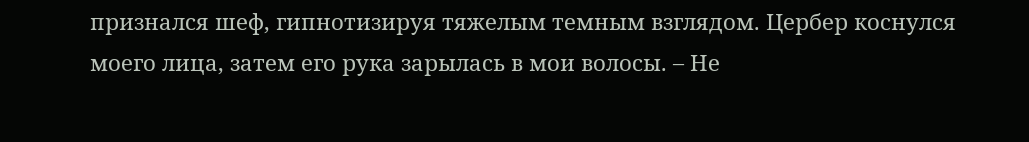признался шеф, гипнотизируя тяжелым темным взглядом. Цербер коснулся моего лица, затем его рука зарылась в мои волосы. – Не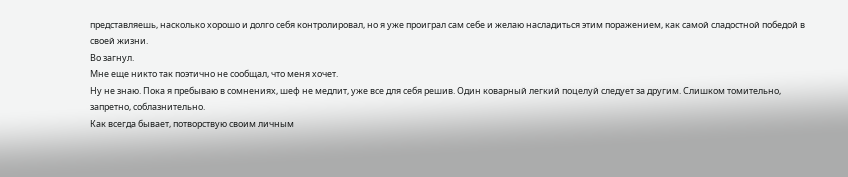представляешь, насколько хорошо и долго себя контролировал, но я уже проиграл сам себе и желаю насладиться этим поражением, как самой сладостной победой в своей жизни.
Во загнул.
Мне еще никто так поэтично не сообщал, что меня хочет.
Ну не знаю. Пока я пребываю в сомнениях, шеф не медлит, уже все для себя решив. Один коварный легкий поцелуй следует за другим. Слишком томительно, запретно, соблазнительно.
Как всегда бывает, потворствую своим личным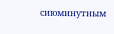сиюминутным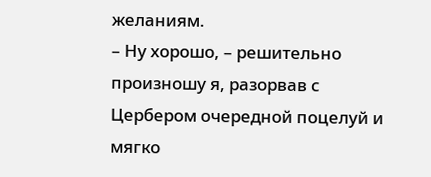желаниям.
– Ну хорошо, – решительно произношу я, разорвав с Цербером очередной поцелуй и мягко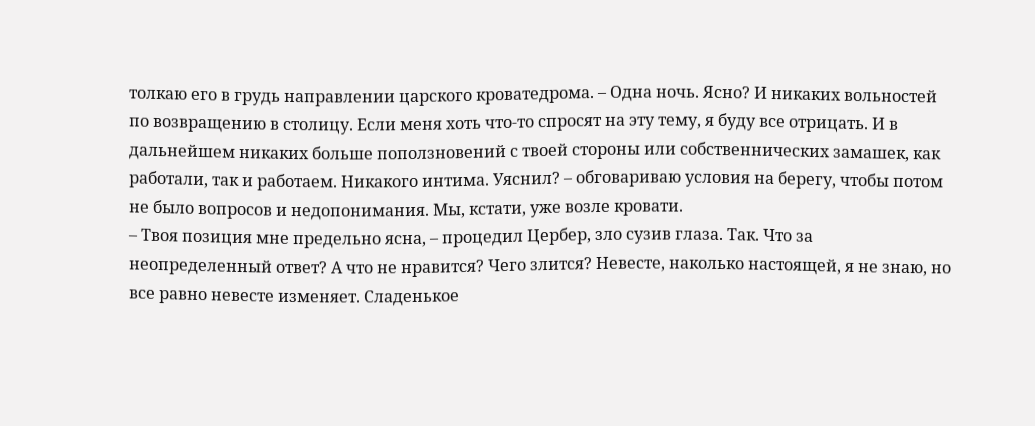толкаю его в грудь направлении царского кроватедрома. – Одна ночь. Ясно? И никаких вольностей по возвращению в столицу. Если меня хоть что-то спросят на эту тему, я буду все отрицать. И в дальнейшем никаких больше поползновений с твоей стороны или собственнических замашек, как работали, так и работаем. Никакого интима. Уяснил? – обговариваю условия на берегу, чтобы потом не было вопросов и недопонимания. Мы, кстати, уже возле кровати.
– Твоя позиция мне предельно ясна, – процедил Цербер, зло сузив глаза. Так. Что за неопределенный ответ? А что не нравится? Чего злится? Невесте, наколько настоящей, я не знаю, но все равно невесте изменяет. Сладенькое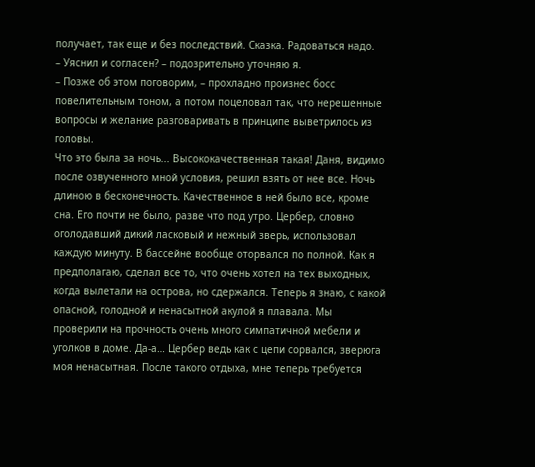получает, так еще и без последствий. Сказка. Радоваться надо.
– Уяснил и согласен? – подозрительно уточняю я.
– Позже об этом поговорим, – прохладно произнес босс повелительным тоном, а потом поцеловал так, что нерешенные вопросы и желание разговаривать в принципе выветрилось из головы.
Что это была за ночь... Высококачественная такая! Даня, видимо после озвученного мной условия, решил взять от нее все. Ночь длиною в бесконечность. Качественное в ней было все, кроме сна. Его почти не было, разве что под утро. Цербер, словно оголодавший дикий ласковый и нежный зверь, использовал каждую минуту. В бассейне вообще оторвался по полной. Как я предполагаю, сделал все то, что очень хотел на тех выходных, когда вылетали на острова, но сдержался. Теперь я знаю, с какой опасной, голодной и ненасытной акулой я плавала. Мы проверили на прочность очень много симпатичной мебели и уголков в доме. Да-а… Цербер ведь как с цепи сорвался, зверюга моя ненасытная. После такого отдыха, мне теперь требуется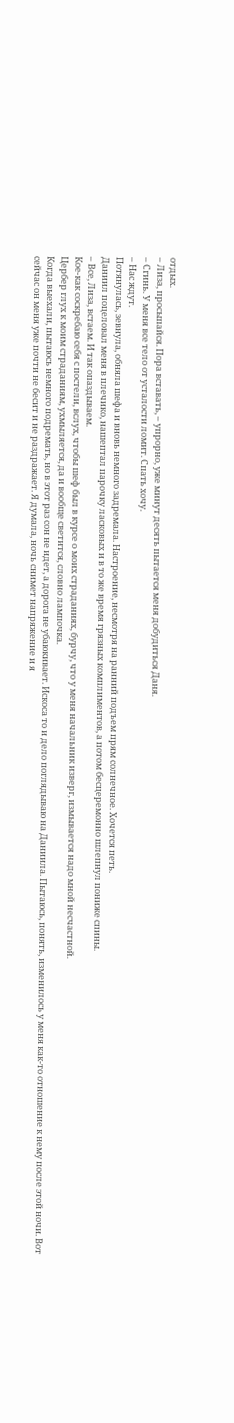отдых.
– Лиза, просыпайся. Пора вставать, – упрорно, уже минут десять пытается меня добудиться Даня.
– Сгинь. У меня все тело от усталости ломит. Спать хочу.
– Нас ждут.
Потянулась, зевнула, обняла шефа и вновь немного задремала. Настроение, несмотря на ранний подъем прям солнечное. Хочется петь.
Даниил поцеловал меня в плечико, нашептал парочку ласковых и в то же время грязных комплиментов, а потом бесцеремонно шлепнул пониже спины.
– Все, Лиза, встаем. И так опаздываем.
Кое-как соскребаю себя с постели, вслух, чтобы шеф был в курсе о моих страданиях, бурчу, что у меня начальник изверг, измывается надо мной несчастной.
Цербер глух к моим страданиям, ухмыляется, да и вообще светится, словно лампочка.
Когда выехали, пытаюсь немного подремать, но в этот раз сон не идет, а дорога не убаюкивает. Искоса то и дело поглядываю на Даниила. Пытаюсь, понять, изменилось у меня как-то отношение к нему после этой ночи. Вот сейчас он меня уже почти не бесит и не раздражает. Я думала, ночь снимет напряжение и я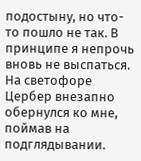подостыну, но что-то пошло не так. В принципе я непрочь вновь не выспаться.
На светофоре Цербер внезапно обернулся ко мне, поймав на подглядывании.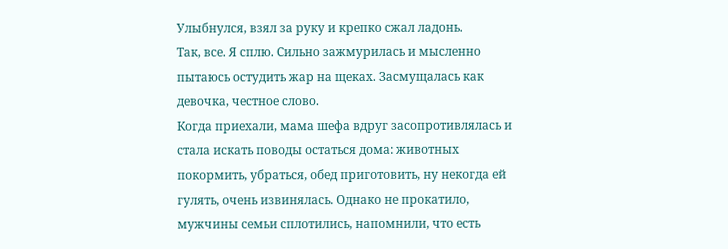Улыбнулся, взял за руку и крепко сжал ладонь.
Так, все. Я сплю. Сильно зажмурилась и мысленно пытаюсь остудить жар на щеках. Засмущалась как девочка, честное слово.
Когда приехали, мама шефа вдруг засопротивлялась и стала искать поводы остаться дома: животных покормить, убраться, обед приготовить, ну некогда ей гулять, очень извинялась. Однако не прокатило, мужчины семьи сплотились, напомнили, что есть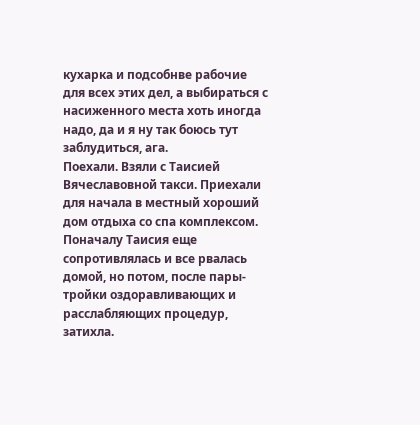кухарка и подсобнве рабочие для всех этих дел, а выбираться с насиженного места хоть иногда надо, да и я ну так боюсь тут заблудиться, ага.
Поехали. Взяли с Таисией Вячеславовной такси. Приехали для начала в местный хороший дом отдыха со спа комплексом. Поначалу Таисия еще сопротивлялась и все рвалась домой, но потом, после пары-тройки оздоравливающих и расслабляющих процедур, затихла.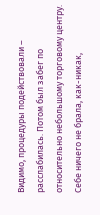Видимо, процедуры подействовали – расслабилась. Потом был забег по относительно небольшому торговому центру. Себе ничего не брала, как-никак,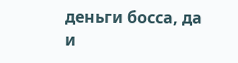деньги босса, да и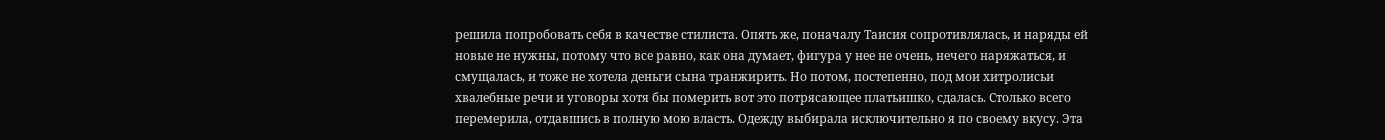решила попробовать себя в качестве стилиста. Опять же, поначалу Таисия сопротивлялась, и наряды ей новые не нужны, потому что все равно, как она думает, фигура у нее не очень, нечего наряжаться, и смущалась, и тоже не хотела деньги сына транжирить. Но потом, постепенно, под мои хитролисьи хвалебные речи и уговоры хотя бы померить вот это потрясающее платьишко, сдалась. Столько всего перемерила, отдавшись в полную мою власть. Одежду выбирала исключительно я по своему вкусу. Эта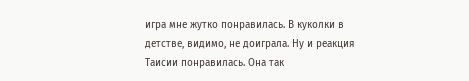игра мне жутко понравилась. В куколки в детстве, видимо, не доиграла. Ну и реакция Таисии понравилась. Она так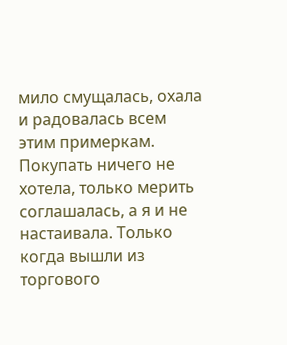мило смущалась, охала и радовалась всем этим примеркам. Покупать ничего не хотела, только мерить соглашалась, а я и не настаивала. Только когда вышли из торгового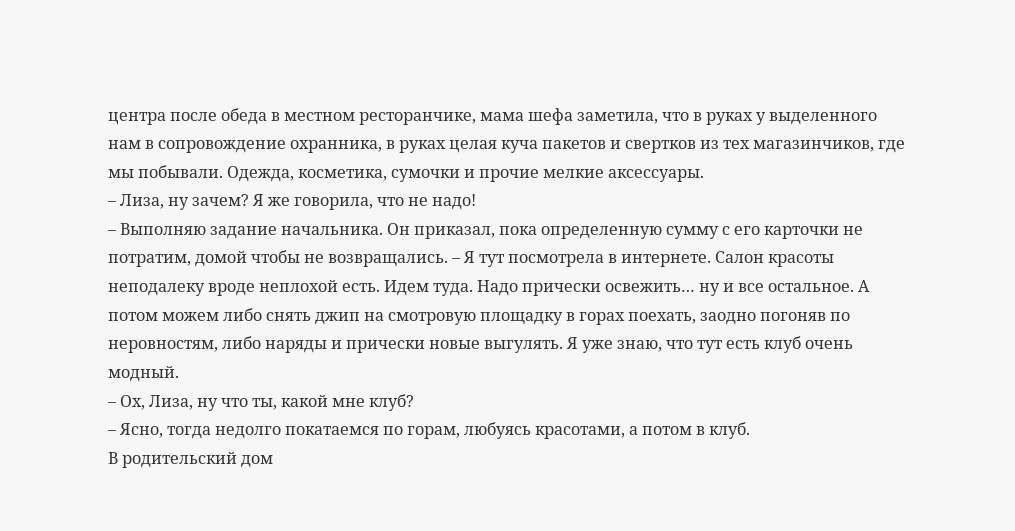центра после обеда в местном ресторанчике, мама шефа заметила, что в руках у выделенного нам в сопровождение охранника, в руках целая куча пакетов и свертков из тех магазинчиков, где мы побывали. Одежда, косметика, сумочки и прочие мелкие аксессуары.
– Лиза, ну зачем? Я же говорила, что не надо!
– Выполняю задание начальника. Он приказал, пока определенную сумму с его карточки не потратим, домой чтобы не возвращались. – Я тут посмотрела в интернете. Салон красоты неподалеку вроде неплохой есть. Идем туда. Надо прически освежить… ну и все остальное. А потом можем либо снять джип на смотровую площадку в горах поехать, заодно погоняв по неровностям, либо наряды и прически новые выгулять. Я уже знаю, что тут есть клуб очень модный.
– Ох, Лиза, ну что ты, какой мне клуб?
– Ясно, тогда недолго покатаемся по горам, любуясь красотами, а потом в клуб.
В родительский дом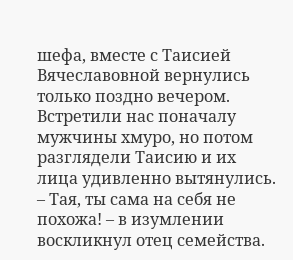шефа, вместе с Таисией Вячеславовной вернулись только поздно вечером. Встретили нас поначалу мужчины хмуро, но потом разглядели Таисию и их лица удивленно вытянулись.
– Тая, ты сама на себя не похожа! – в изумлении воскликнул отец семейства.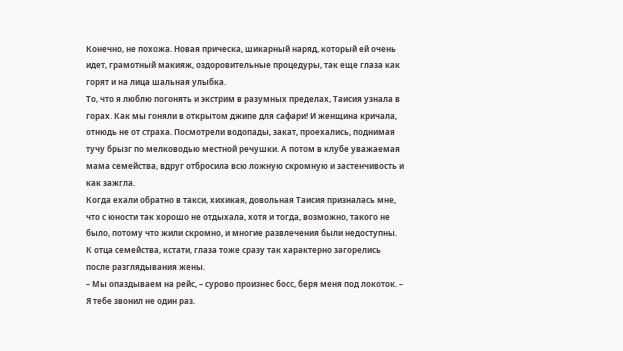Конечно, не похожа. Новая прическа, шикарный наряд, который ей очень идет, грамотный макияж, оздоровительные процедуры, так еще глаза как горят и на лица шальная улыбка.
То, что я люблю погонять и экстрим в разумных пределах, Таисия узнала в горах. Как мы гоняли в открытом джипе для сафари! И женщина кричала, отнюдь не от страха. Посмотрели водопады, закат, проехались, поднимая тучу брызг по мелководью местной речушки. А потом в клубе уважаемая мама семейства, вдруг отбросила всю ложную скромную и застенчивость и как зажгла.
Когда ехали обратно в такси, хихикая, довольная Таисия призналась мне, что с юности так хорошо не отдыхала, хотя и тогда, возможно, такого не было, потому что жили скромно, и многие развлечения были недоступны.
К отца семейства, кстати, глаза тоже сразу так характерно загорелись после разглядывания жены.
– Мы опаздываем на рейс, – сурово произнес босс, беря меня под локоток. – Я тебе звонил не один раз.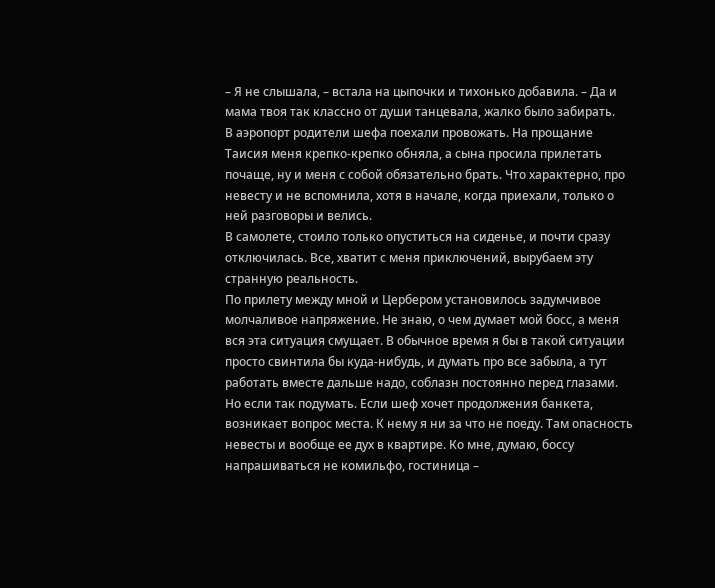– Я не слышала, – встала на цыпочки и тихонько добавила. – Да и мама твоя так классно от души танцевала, жалко было забирать.
В аэропорт родители шефа поехали провожать. На прощание Таисия меня крепко-крепко обняла, а сына просила прилетать почаще, ну и меня с собой обязательно брать. Что характерно, про невесту и не вспомнила, хотя в начале, когда приехали, только о ней разговоры и велись.
В самолете, стоило только опуститься на сиденье, и почти сразу отключилась. Все, хватит с меня приключений, вырубаем эту странную реальность.
По прилету между мной и Цербером установилось задумчивое молчаливое напряжение. Не знаю, о чем думает мой босс, а меня вся эта ситуация смущает. В обычное время я бы в такой ситуации просто свинтила бы куда-нибудь, и думать про все забыла, а тут работать вместе дальше надо, соблазн постоянно перед глазами.
Но если так подумать. Если шеф хочет продолжения банкета, возникает вопрос места. К нему я ни за что не поеду. Там опасность невесты и вообще ее дух в квартире. Ко мне, думаю, боссу напрашиваться не комильфо, гостиница –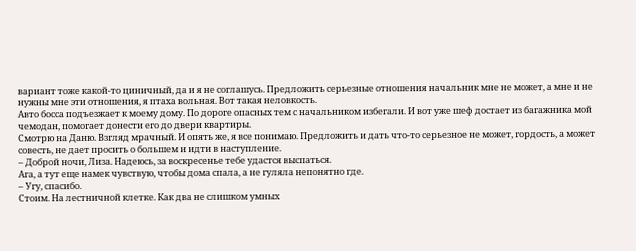вариант тоже какой-то циничный, да и я не соглашусь. Предложить серьезные отношения начальник мне не может, а мне и не нужны мне эти отношения, я птаха вольная. Вот такая неловкость.
Авто босса подъезжает к моему дому. По дороге опасных тем с начальником избегали. И вот уже шеф достает из багажника мой чемодан, помогает донести его до двери квартиры.
Смотрю на Даню. Взгляд мрачный. И опять же, я все понимаю. Предложить и дать что-то серьезное не может, гордость, а может совесть, не дает просить о большем и идти в наступление.
– Доброй ночи, Лиза. Надеюсь, за воскресенье тебе удастся выспаться.
Ага, а тут еще намек чувствую, чтобы дома спала, а не гуляла непонятно где.
– Угу, спасибо.
Стоим. На лестничной клетке. Как два не слишком умных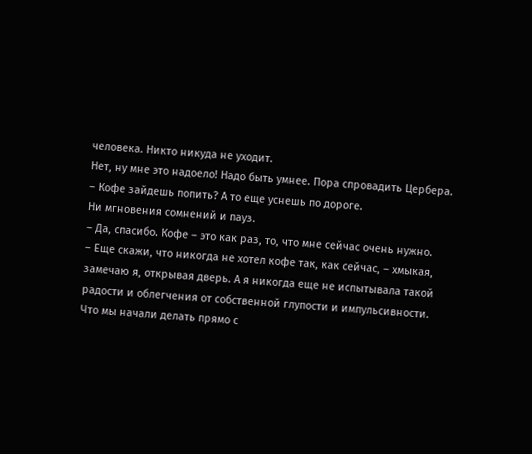человека. Никто никуда не уходит.
Нет, ну мне это надоело! Надо быть умнее. Пора спровадить Цербера.
– Кофе зайдешь попить? А то еще уснешь по дороге.
Ни мгновения сомнений и пауз.
– Да, спасибо. Кофе – это как раз, то, что мне сейчас очень нужно.
– Еще скажи, что никогда не хотел кофе так, как сейчас, – хмыкая, замечаю я, открывая дверь. А я никогда еще не испытывала такой радости и облегчения от собственной глупости и импульсивности.
Что мы начали делать прямо с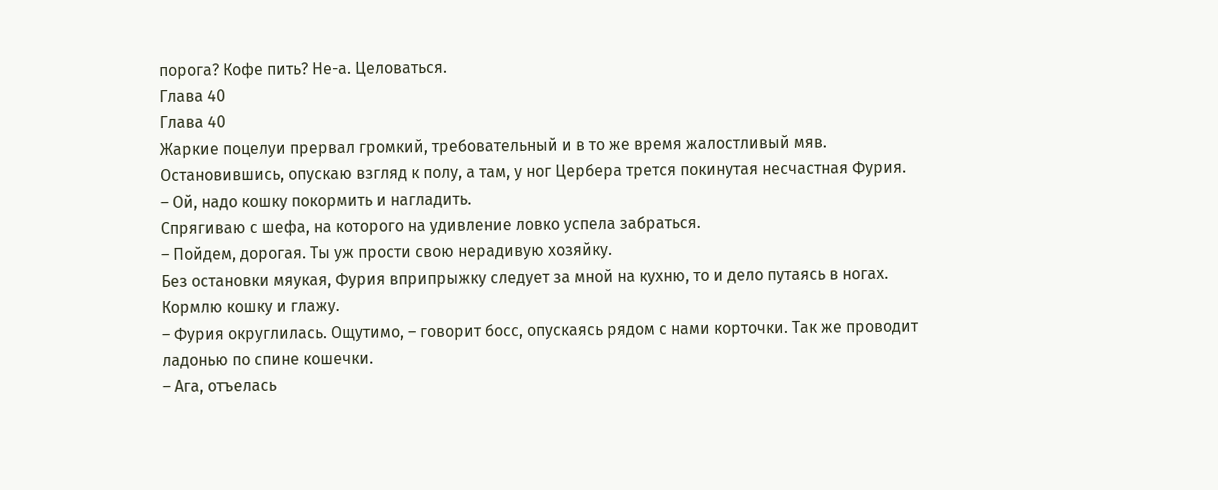порога? Кофе пить? Не-а. Целоваться.
Глава 40
Глава 40
Жаркие поцелуи прервал громкий, требовательный и в то же время жалостливый мяв.
Остановившись, опускаю взгляд к полу, а там, у ног Цербера трется покинутая несчастная Фурия.
– Ой, надо кошку покормить и нагладить.
Спрягиваю с шефа, на которого на удивление ловко успела забраться.
– Пойдем, дорогая. Ты уж прости свою нерадивую хозяйку.
Без остановки мяукая, Фурия вприпрыжку следует за мной на кухню, то и дело путаясь в ногах.
Кормлю кошку и глажу.
– Фурия округлилась. Ощутимо, – говорит босс, опускаясь рядом с нами корточки. Так же проводит ладонью по спине кошечки.
– Ага, отъелась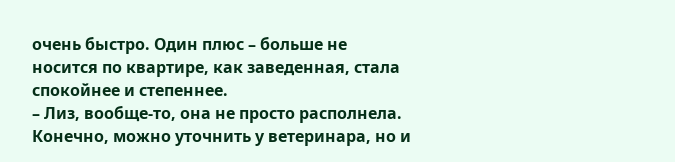очень быстро. Один плюс – больше не носится по квартире, как заведенная, стала спокойнее и степеннее.
– Лиз, вообще-то, она не просто располнела. Конечно, можно уточнить у ветеринара, но и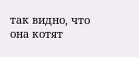так видно, что она котят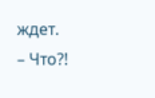ждет.
– Что?!